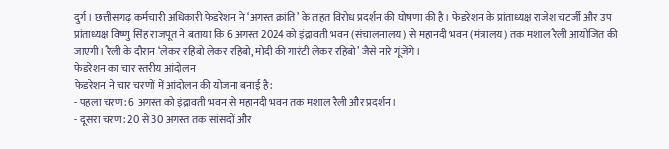दुर्ग। छत्तीसगढ़ कर्मचारी अधिकारी फेडरेशन ने ‘अगस्त क्रांति’ के तहत विरोध प्रदर्शन की घोषणा की है। फेडरेशन के प्रांताध्यक्ष राजेश चटर्जी और उप प्रांताध्यक्ष विष्णु सिंह राजपूत ने बताया कि 6 अगस्त 2024 को इंद्रावती भवन (संचालनालय) से महानदी भवन (मंत्रालय) तक मशाल रैली आयोजित की जाएगी। रैली के दौरान ‘लेकर रहिबो लेकर रहिबो, मोदी की गारंटी लेकर रहिबो’ जैसे नारे गूंजेंगे।
फेडरेशन का चार स्तरीय आंदोलन
फेडरेशन ने चार चरणों में आंदोलन की योजना बनाई है:
- पहला चरण: 6 अगस्त को इंद्रावती भवन से महानदी भवन तक मशाल रैली और प्रदर्शन।
- दूसरा चरण: 20 से 30 अगस्त तक सांसदों और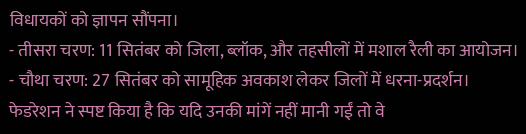विधायकों को ज्ञापन सौंपना।
- तीसरा चरण: 11 सितंबर को जिला, ब्लॉक, और तहसीलों में मशाल रैली का आयोजन।
- चौथा चरण: 27 सितंबर को सामूहिक अवकाश लेकर जिलों में धरना-प्रदर्शन।
फेडरेशन ने स्पष्ट किया है कि यदि उनकी मांगें नहीं मानी गईं तो वे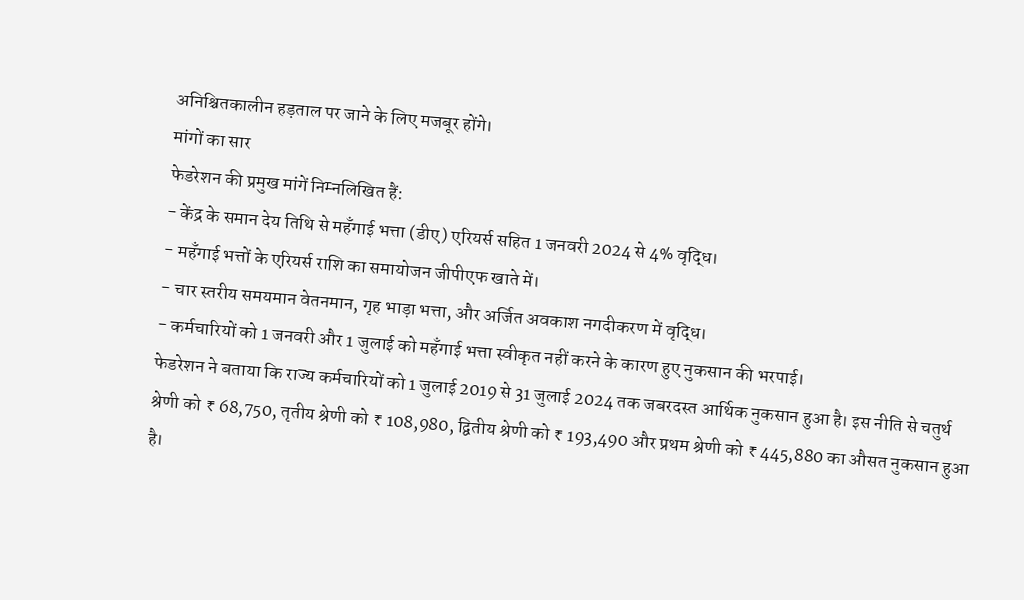अनिश्चितकालीन हड़ताल पर जाने के लिए मजबूर होंगे।
मांगों का सार
फेडरेशन की प्रमुख मांगें निम्नलिखित हैं:
- केंद्र के समान देय तिथि से महँगाई भत्ता (डीए) एरियर्स सहित 1 जनवरी 2024 से 4% वृद्धि।
- महँगाई भत्तों के एरियर्स राशि का समायोजन जीपीएफ खाते में।
- चार स्तरीय समयमान वेतनमान, गृह भाड़ा भत्ता, और अर्जित अवकाश नगदीकरण में वृद्धि।
- कर्मचारियों को 1 जनवरी और 1 जुलाई को महँगाई भत्ता स्वीकृत नहीं करने के कारण हुए नुकसान की भरपाई।
फेडरेशन ने बताया कि राज्य कर्मचारियों को 1 जुलाई 2019 से 31 जुलाई 2024 तक जबरदस्त आर्थिक नुकसान हुआ है। इस नीति से चतुर्थ श्रेणी को ₹ 68,750, तृतीय श्रेणी को ₹ 108,980, द्वितीय श्रेणी को ₹ 193,490 और प्रथम श्रेणी को ₹ 445,880 का औसत नुकसान हुआ है।